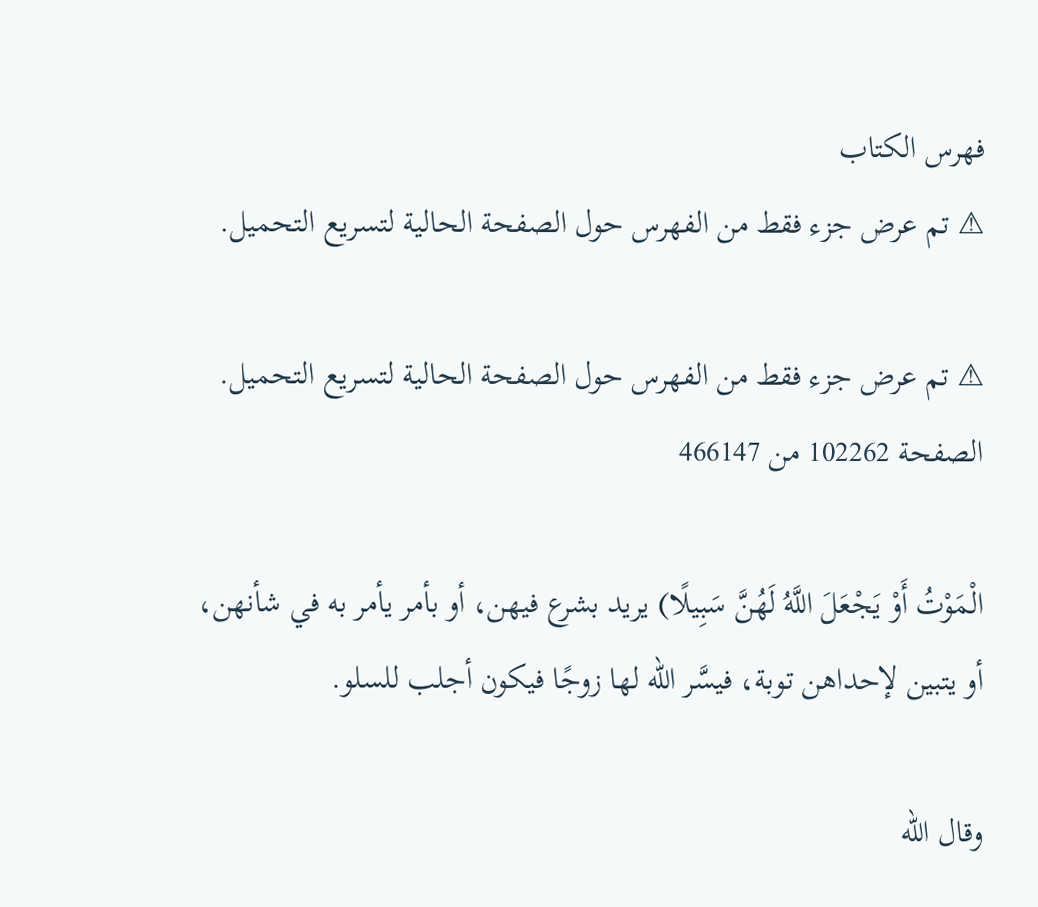فهرس الكتاب
⚠ تم عرض جزء فقط من الفهرس حول الصفحة الحالية لتسريع التحميل.

⚠ تم عرض جزء فقط من الفهرس حول الصفحة الحالية لتسريع التحميل.
الصفحة 102262 من 466147

الْمَوْتُ أَوْ يَجْعَلَ اللَّهُ لَهُنَّ سَبِيلًا) يريد بشرع فيهن، أو بأمر يأمر به في شأنهن، أو يتبين لإحداهن توبة، فيسَّر الله لها زوجًا فيكون أجلب للسلو.

وقال الله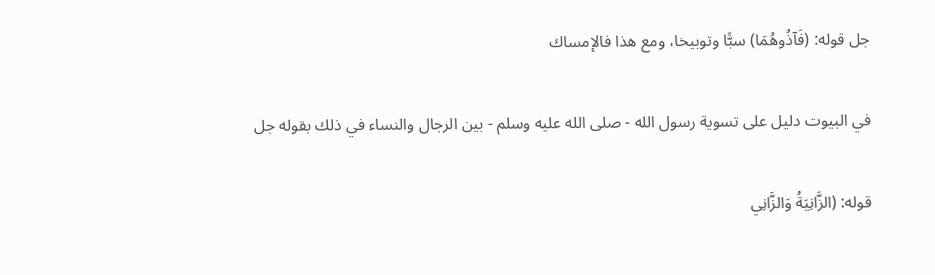جل قوله: (فَآذُوهُمَا) سبًّا وتوبيخا، ومع هذا فالإمساك

في البيوت دليل على تسوية رسول الله - صلى الله عليه وسلم - بين الرجال والنساء في ذلك بقوله جل

قوله: (الزَّانِيَةُ وَالزَّانِي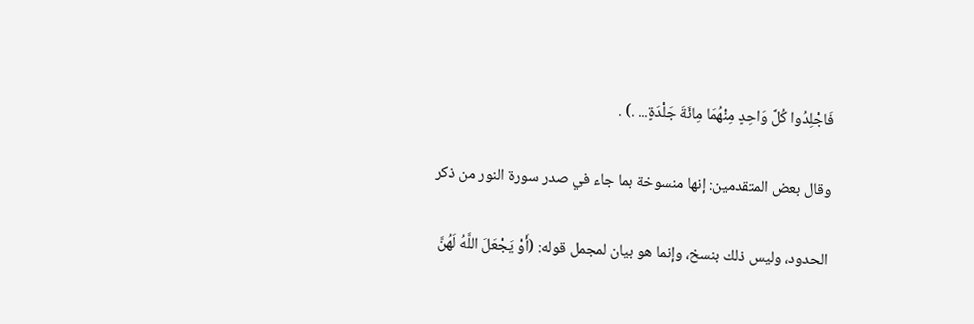فَاجْلِدُوا كُلَّ وَاحِدٍ مِنْهُمَا مِائَةَ جَلْدَةٍ... .) .

وقال بعض المتقدمين: إنها منسوخة بما جاء في صدر سورة النور من ذكر

الحدود، وليس ذلك بنسخ، وإنما هو بيان لمجمل قوله: (أَوْ يَجْعَلَ اللَّهُ لَهُنَّ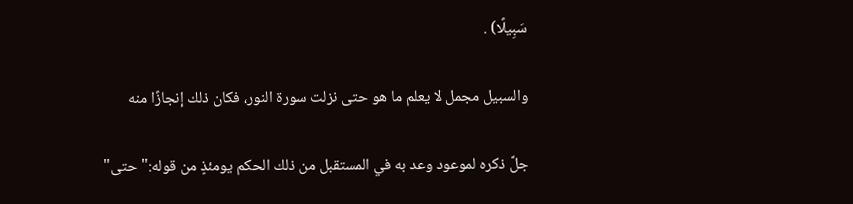سَبِيلًا) .

والسبيل مجمل لا يعلم ما هو حتى نزلت سورة النور، فكان ذلك إنجازًا منه

جلَّ ذكره لموعود وعد به في المستقبل من ذلك الحكم يومئذٍ من قوله:"حتى"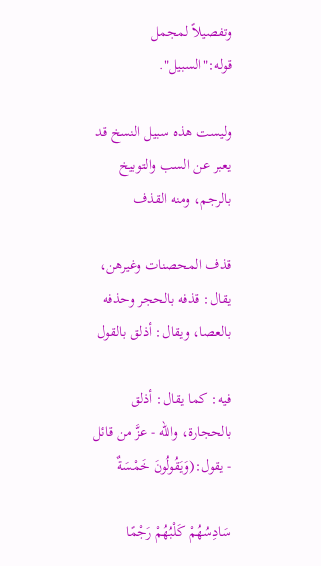وتفصيلاً لمجمل قوله:"السبيل".

وليست هذه سبيل النسخ قد يعبر عن السب والتوبيخ بالرجم، ومنه القذف

قذف المحصنات وغيرهن، يقال: قذفه بالحجر وحذفه بالعصا، ويقال: أذلق بالقول

فيه: كما يقال: أذلق بالحجارة، والله - عزَّ من قائل - يقول:(وَيَقُولُونَ خَمْسَةٌ

سَادِسُهُمْ كَلْبُهُمْ رَجْمًا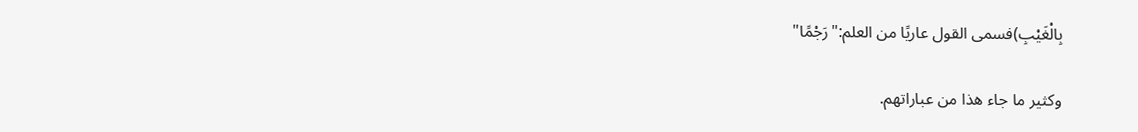بِالْغَيْبِ)فسمى القول عاريًا من العلم:"رَجْمًا"

وكثير ما جاء هذا من عباراتهم.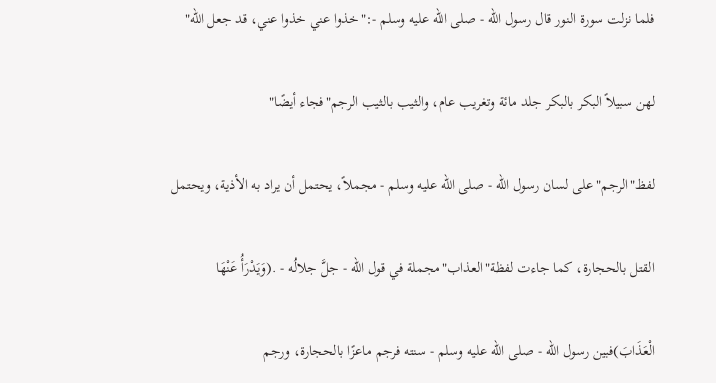فلما نزلت سورة النور قال رسول الله - صلى الله عليه وسلم -:"خذوا عني خذوا عني، قد جعل الله"

لهن سبيلاً البكر بالبكر جلد مائة وتغريب عام، والثيب بالثيب الرجم"فجاء أيضًا"

لفظ"الرجم"على لسان رسول الله - صلى الله عليه وسلم - مجملاً، يحتمل أن يراد به الأذية، ويحتمل

القتل بالحجارة، كما جاءت لفظة"العذاب"مجملة في قول الله - جلَّ جلالُه - .(وَيَدْرَأُ عَنْهَا

الْعَذَابَ)فبين رسول الله - صلى الله عليه وسلم - سنته فرجم ماعزًا بالحجارة، ورجم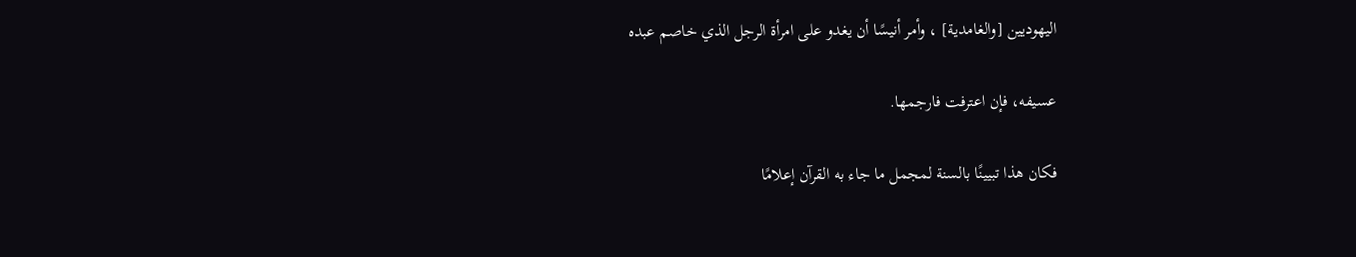اليهوديين [والغامدية] ، وأمر أنيسًا أن يغدو على امرأة الرجل الذي خاصم عبده

عسيفه، فإن اعترفت فارجمها.

فكان هذا تبيينًا بالسنة لمجمل ما جاء به القرآن إعلامًا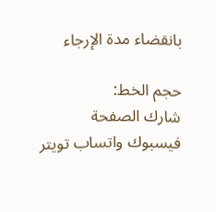بانقضاء مدة الإرجاء

حجم الخط:
شارك الصفحة
فيسبوك واتساب تويتر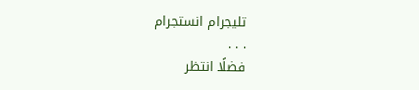تليجرام انستجرام
. . .
فضلًا انتظر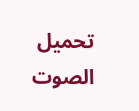تحميل الصوت